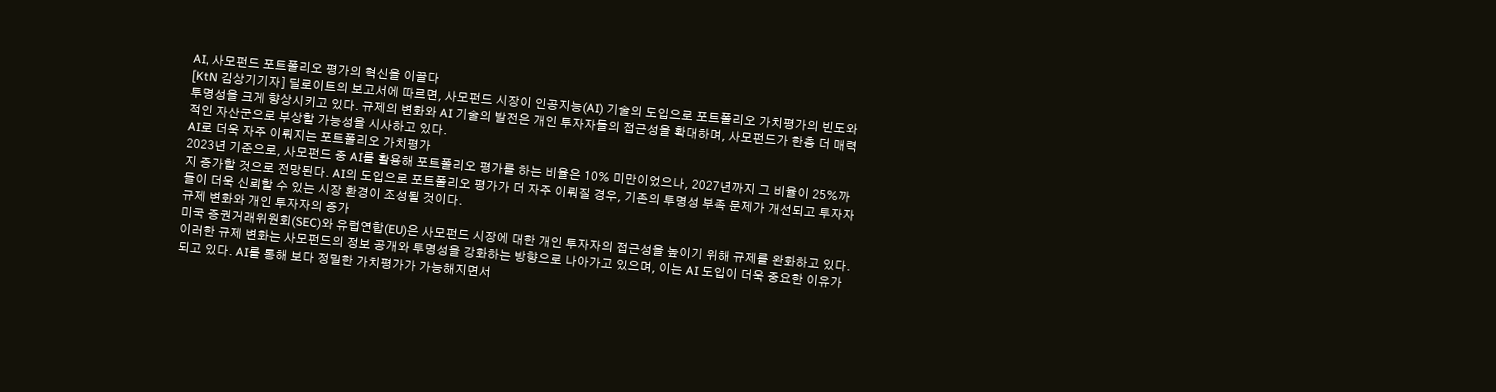AI, 사모펀드 포트폴리오 평가의 혁신을 이끌다
[KtN 김상기기자] 딜로이트의 보고서에 따르면, 사모펀드 시장이 인공지능(AI) 기술의 도입으로 포트폴리오 가치평가의 빈도와 투명성을 크게 향상시키고 있다. 규제의 변화와 AI 기술의 발전은 개인 투자자들의 접근성을 확대하며, 사모펀드가 한층 더 매력적인 자산군으로 부상할 가능성을 시사하고 있다.
AI로 더욱 자주 이뤄지는 포트폴리오 가치평가
2023년 기준으로, 사모펀드 중 AI를 활용해 포트폴리오 평가를 하는 비율은 10% 미만이었으나, 2027년까지 그 비율이 25%까지 증가할 것으로 전망된다. AI의 도입으로 포트폴리오 평가가 더 자주 이뤄질 경우, 기존의 투명성 부족 문제가 개선되고 투자자들이 더욱 신뢰할 수 있는 시장 환경이 조성될 것이다.
규제 변화와 개인 투자자의 증가
미국 증권거래위원회(SEC)와 유럽연합(EU)은 사모펀드 시장에 대한 개인 투자자의 접근성을 높이기 위해 규제를 완화하고 있다. 이러한 규제 변화는 사모펀드의 정보 공개와 투명성을 강화하는 방향으로 나아가고 있으며, 이는 AI 도입이 더욱 중요한 이유가 되고 있다. AI를 통해 보다 정밀한 가치평가가 가능해지면서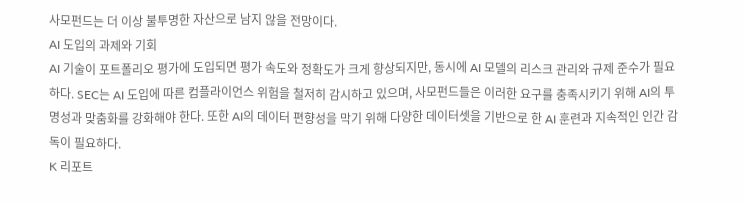사모펀드는 더 이상 불투명한 자산으로 남지 않을 전망이다.
AI 도입의 과제와 기회
AI 기술이 포트폴리오 평가에 도입되면 평가 속도와 정확도가 크게 향상되지만, 동시에 AI 모델의 리스크 관리와 규제 준수가 필요하다. SEC는 AI 도입에 따른 컴플라이언스 위험을 철저히 감시하고 있으며, 사모펀드들은 이러한 요구를 충족시키기 위해 AI의 투명성과 맞춤화를 강화해야 한다. 또한 AI의 데이터 편향성을 막기 위해 다양한 데이터셋을 기반으로 한 AI 훈련과 지속적인 인간 감독이 필요하다.
K 리포트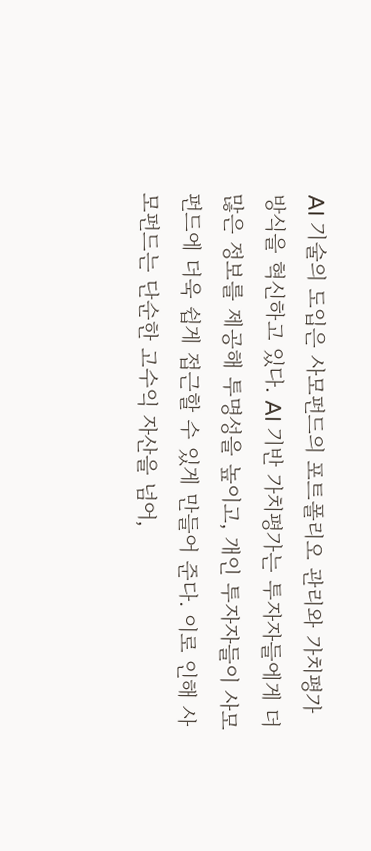AI 기술의 도입은 사모펀드의 포트폴리오 관리와 가치평가 방식을 혁신하고 있다. AI 기반 가치평가는 투자자들에게 더 많은 정보를 제공해 투명성을 높이고, 개인 투자자들이 사모펀드에 더욱 쉽게 접근할 수 있게 만들어 준다. 이로 인해 사모펀드는 단순한 고수익 자산을 넘어,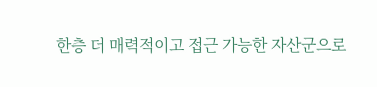한층 더 매력적이고 접근 가능한 자산군으로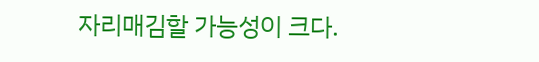자리매김할 가능성이 크다.